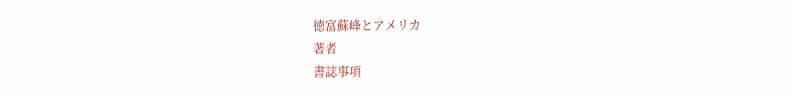徳富蘇峰とアメリカ
著者
書誌事項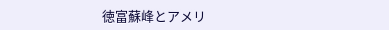徳富蘇峰とアメリ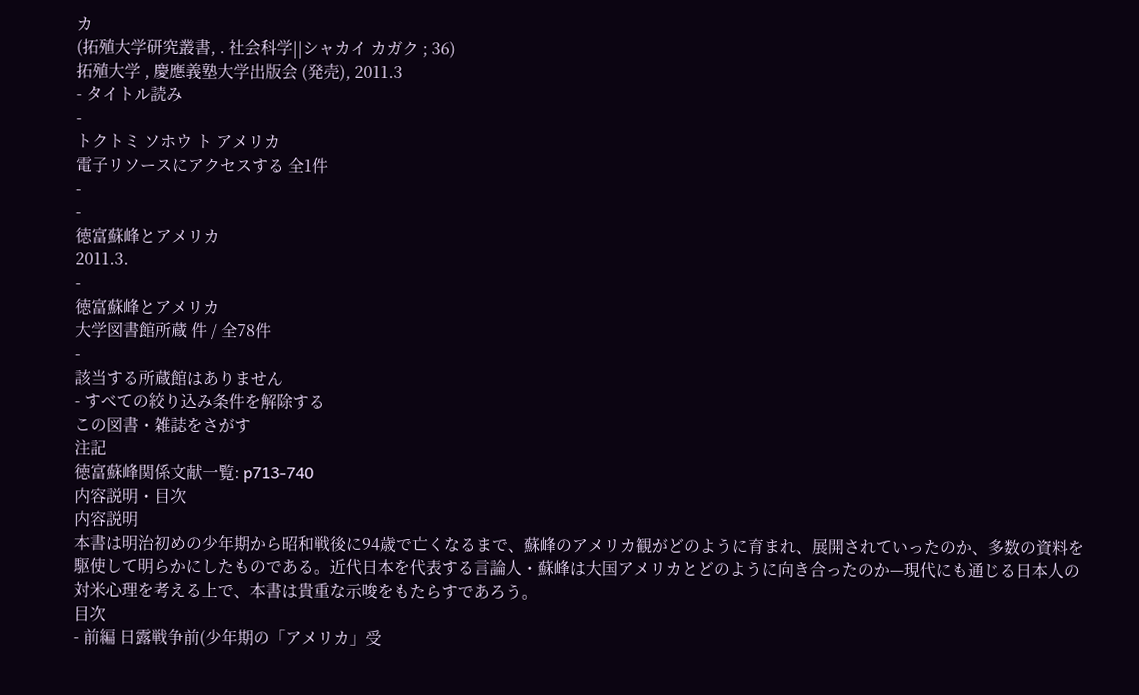カ
(拓殖大学研究叢書, . 社会科学||シャカイ カガク ; 36)
拓殖大学 , 慶應義塾大学出版会 (発売), 2011.3
- タイトル読み
-
トクトミ ソホウ ト アメリカ
電子リソースにアクセスする 全1件
-
-
徳富蘇峰とアメリカ
2011.3.
-
徳富蘇峰とアメリカ
大学図書館所蔵 件 / 全78件
-
該当する所蔵館はありません
- すべての絞り込み条件を解除する
この図書・雑誌をさがす
注記
徳富蘇峰関係文献一覧: p713-740
内容説明・目次
内容説明
本書は明治初めの少年期から昭和戦後に94歳で亡くなるまで、蘇峰のアメリカ観がどのように育まれ、展開されていったのか、多数の資料を駆使して明らかにしたものである。近代日本を代表する言論人・蘇峰は大国アメリカとどのように向き合ったのか—現代にも通じる日本人の対米心理を考える上で、本書は貴重な示唆をもたらすであろう。
目次
- 前編 日露戦争前(少年期の「アメリカ」受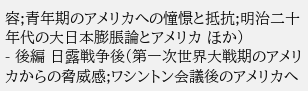容;青年期のアメリカへの憧憬と抵抗;明治二十年代の大日本膨脹論とアメリカ ほか)
- 後編 日露戦争後(第一次世界大戦期のアメリカからの脅威感;ワシントン会議後のアメリカへ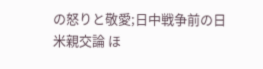の怒りと敬愛;日中戦争前の日米親交論 ほ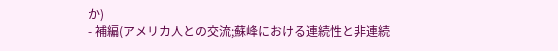か)
- 補編(アメリカ人との交流;蘇峰における連続性と非連続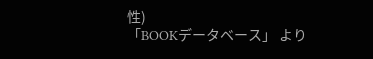性)
「BOOKデータベース」 より